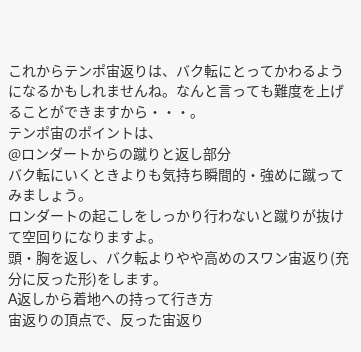これからテンポ宙返りは、バク転にとってかわるようになるかもしれませんね。なんと言っても難度を上げることができますから・・・。
テンポ宙のポイントは、
@ロンダートからの蹴りと返し部分
バク転にいくときよりも気持ち瞬間的・強めに蹴ってみましょう。
ロンダートの起こしをしっかり行わないと蹴りが抜けて空回りになりますよ。
頭・胸を返し、バク転よりやや高めのスワン宙返り(充分に反った形)をします。
A返しから着地への持って行き方
宙返りの頂点で、反った宙返り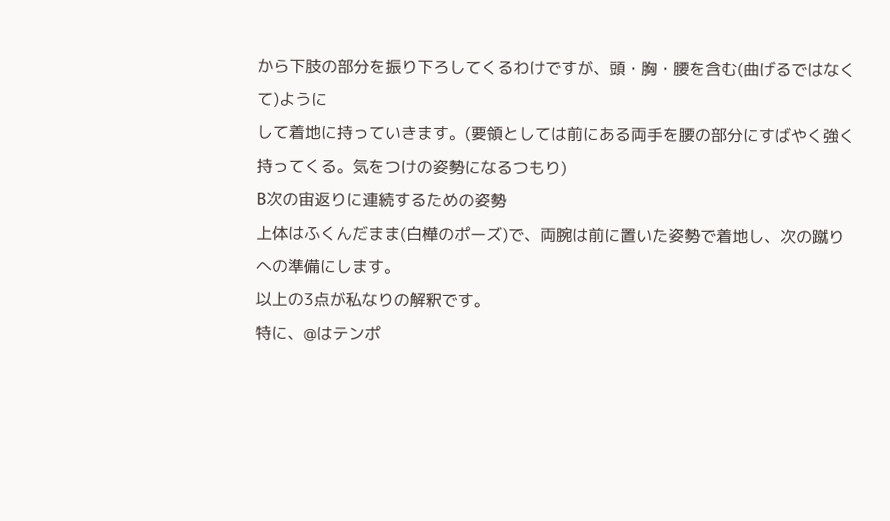から下肢の部分を振り下ろしてくるわけですが、頭・胸・腰を含む(曲げるではなくて)ように
して着地に持っていきます。(要領としては前にある両手を腰の部分にすばやく強く持ってくる。気をつけの姿勢になるつもり)
B次の宙返りに連続するための姿勢
上体はふくんだまま(白樺のポーズ)で、両腕は前に置いた姿勢で着地し、次の蹴りへの準備にします。
以上の3点が私なりの解釈です。
特に、@はテンポ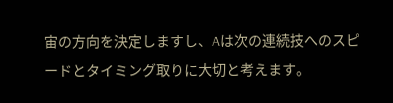宙の方向を決定しますし、Aは次の連続技へのスピードとタイミング取りに大切と考えます。